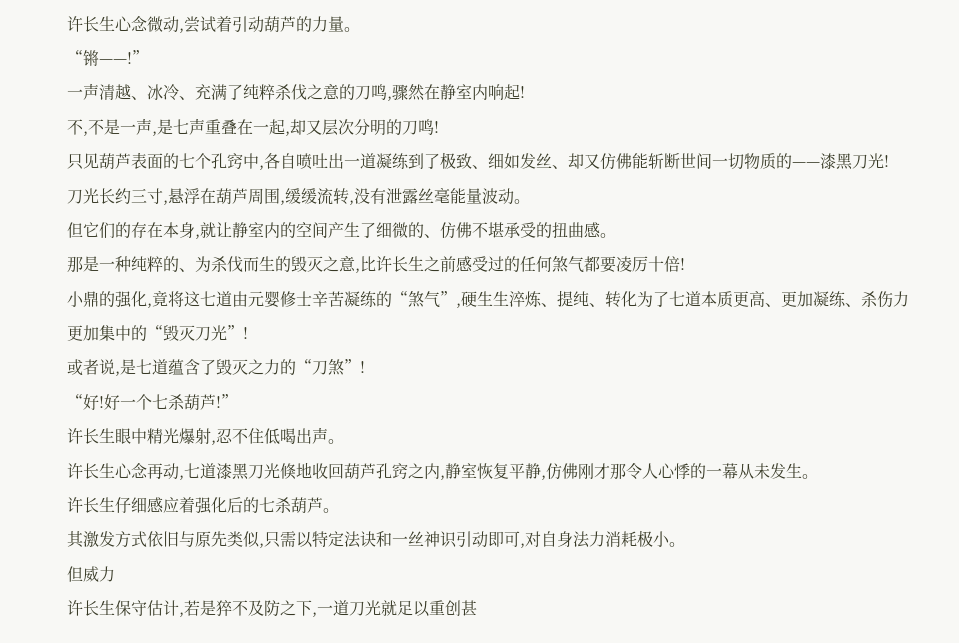许长生心念微动,尝试着引动葫芦的力量。
“锵——!”
一声清越、冰冷、充满了纯粹杀伐之意的刀鸣,骤然在静室内响起!
不,不是一声,是七声重叠在一起,却又层次分明的刀鸣!
只见葫芦表面的七个孔窍中,各自喷吐出一道凝练到了极致、细如发丝、却又仿佛能斩断世间一切物质的——漆黑刀光!
刀光长约三寸,悬浮在葫芦周围,缓缓流转,没有泄露丝毫能量波动。
但它们的存在本身,就让静室内的空间产生了细微的、仿佛不堪承受的扭曲感。
那是一种纯粹的、为杀伐而生的毁灭之意,比许长生之前感受过的任何煞气都要凌厉十倍!
小鼎的强化,竟将这七道由元婴修士辛苦凝练的“煞气”,硬生生淬炼、提纯、转化为了七道本质更高、更加凝练、杀伤力更加集中的“毁灭刀光”!
或者说,是七道蕴含了毁灭之力的“刀煞”!
“好!好一个七杀葫芦!”
许长生眼中精光爆射,忍不住低喝出声。
许长生心念再动,七道漆黑刀光倏地收回葫芦孔窍之内,静室恢复平静,仿佛刚才那令人心悸的一幕从未发生。
许长生仔细感应着强化后的七杀葫芦。
其激发方式依旧与原先类似,只需以特定法诀和一丝神识引动即可,对自身法力消耗极小。
但威力
许长生保守估计,若是猝不及防之下,一道刀光就足以重创甚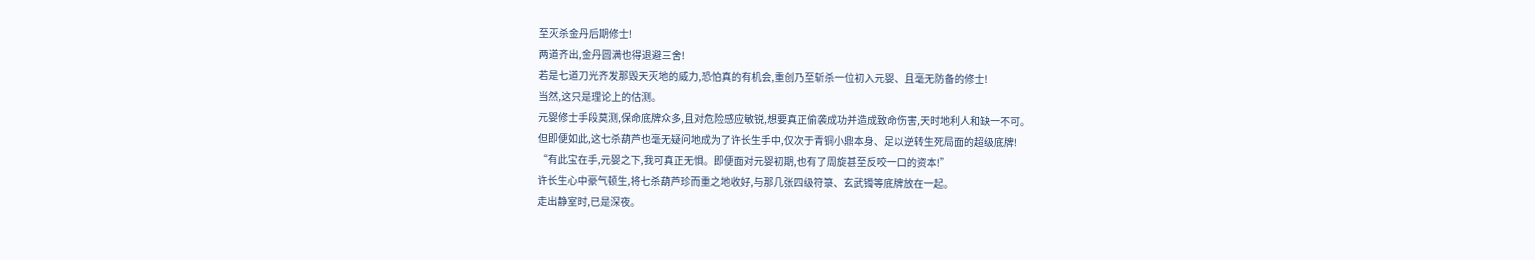至灭杀金丹后期修士!
两道齐出,金丹圆满也得退避三舍!
若是七道刀光齐发那毁天灭地的威力,恐怕真的有机会,重创乃至斩杀一位初入元婴、且毫无防备的修士!
当然,这只是理论上的估测。
元婴修士手段莫测,保命底牌众多,且对危险感应敏锐,想要真正偷袭成功并造成致命伤害,天时地利人和缺一不可。
但即便如此,这七杀葫芦也毫无疑问地成为了许长生手中,仅次于青铜小鼎本身、足以逆转生死局面的超级底牌!
“有此宝在手,元婴之下,我可真正无惧。即便面对元婴初期,也有了周旋甚至反咬一口的资本!”
许长生心中豪气顿生,将七杀葫芦珍而重之地收好,与那几张四级符箓、玄武镯等底牌放在一起。
走出静室时,已是深夜。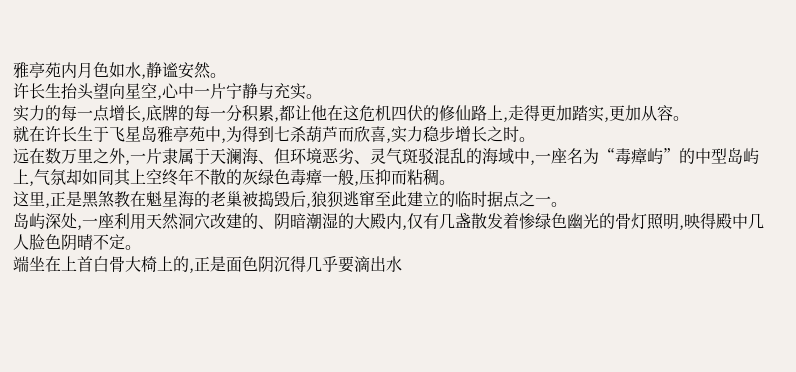雅亭苑内月色如水,静谧安然。
许长生抬头望向星空,心中一片宁静与充实。
实力的每一点增长,底牌的每一分积累,都让他在这危机四伏的修仙路上,走得更加踏实,更加从容。
就在许长生于飞星岛雅亭苑中,为得到七杀葫芦而欣喜,实力稳步增长之时。
远在数万里之外,一片隶属于天澜海、但环境恶劣、灵气斑驳混乱的海域中,一座名为“毒瘴屿”的中型岛屿上,气氛却如同其上空终年不散的灰绿色毒瘴一般,压抑而粘稠。
这里,正是黑煞教在魁星海的老巢被捣毁后,狼狈逃窜至此建立的临时据点之一。
岛屿深处,一座利用天然洞穴改建的、阴暗潮湿的大殿内,仅有几盏散发着惨绿色幽光的骨灯照明,映得殿中几人脸色阴晴不定。
端坐在上首白骨大椅上的,正是面色阴沉得几乎要滴出水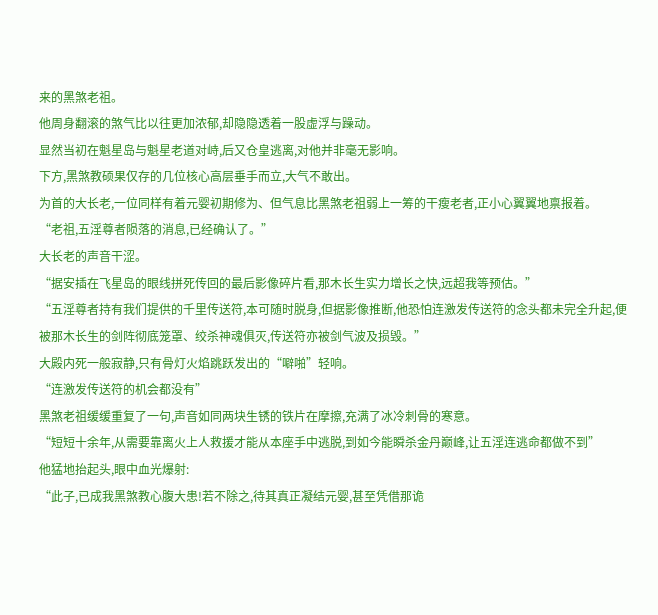来的黑煞老祖。
他周身翻滚的煞气比以往更加浓郁,却隐隐透着一股虚浮与躁动。
显然当初在魁星岛与魁星老道对峙,后又仓皇逃离,对他并非毫无影响。
下方,黑煞教硕果仅存的几位核心高层垂手而立,大气不敢出。
为首的大长老,一位同样有着元婴初期修为、但气息比黑煞老祖弱上一筹的干瘦老者,正小心翼翼地禀报着。
“老祖,五淫尊者陨落的消息,已经确认了。”
大长老的声音干涩。
“据安插在飞星岛的眼线拼死传回的最后影像碎片看,那木长生实力增长之快,远超我等预估。”
“五淫尊者持有我们提供的千里传送符,本可随时脱身,但据影像推断,他恐怕连激发传送符的念头都未完全升起,便被那木长生的剑阵彻底笼罩、绞杀神魂俱灭,传送符亦被剑气波及损毁。”
大殿内死一般寂静,只有骨灯火焰跳跃发出的“噼啪”轻响。
“连激发传送符的机会都没有”
黑煞老祖缓缓重复了一句,声音如同两块生锈的铁片在摩擦,充满了冰冷刺骨的寒意。
“短短十余年,从需要靠离火上人救援才能从本座手中逃脱,到如今能瞬杀金丹巅峰,让五淫连逃命都做不到”
他猛地抬起头,眼中血光爆射:
“此子,已成我黑煞教心腹大患!若不除之,待其真正凝结元婴,甚至凭借那诡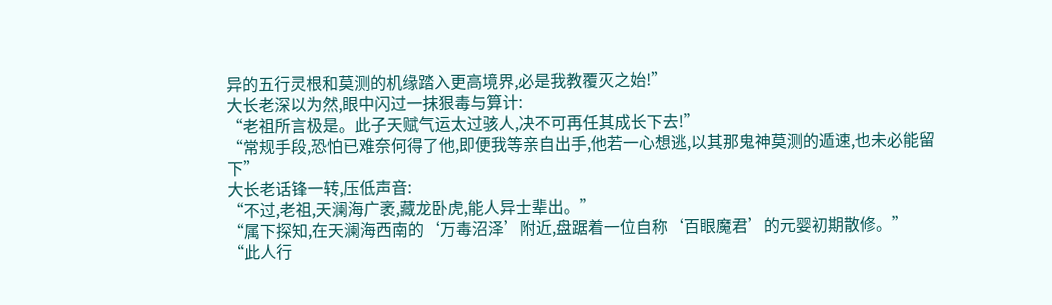异的五行灵根和莫测的机缘踏入更高境界,必是我教覆灭之始!”
大长老深以为然,眼中闪过一抹狠毒与算计:
“老祖所言极是。此子天赋气运太过骇人,决不可再任其成长下去!”
“常规手段,恐怕已难奈何得了他,即便我等亲自出手,他若一心想逃,以其那鬼神莫测的遁速,也未必能留下”
大长老话锋一转,压低声音:
“不过,老祖,天澜海广袤,藏龙卧虎,能人异士辈出。”
“属下探知,在天澜海西南的‘万毒沼泽’附近,盘踞着一位自称‘百眼魔君’的元婴初期散修。”
“此人行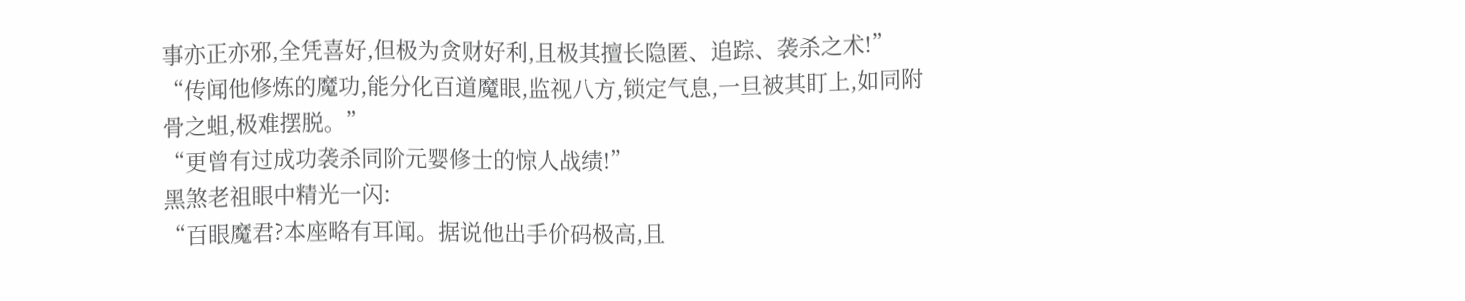事亦正亦邪,全凭喜好,但极为贪财好利,且极其擅长隐匿、追踪、袭杀之术!”
“传闻他修炼的魔功,能分化百道魔眼,监视八方,锁定气息,一旦被其盯上,如同附骨之蛆,极难摆脱。”
“更曾有过成功袭杀同阶元婴修士的惊人战绩!”
黑煞老祖眼中精光一闪:
“百眼魔君?本座略有耳闻。据说他出手价码极高,且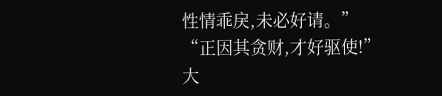性情乖戾,未必好请。”
“正因其贪财,才好驱使!”
大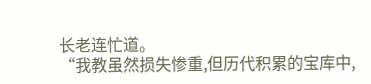长老连忙道。
“我教虽然损失惨重,但历代积累的宝库中,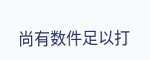尚有数件足以打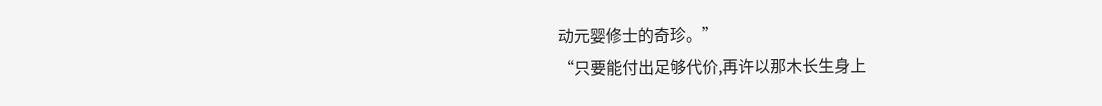动元婴修士的奇珍。”
“只要能付出足够代价,再许以那木长生身上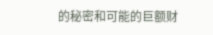的秘密和可能的巨额财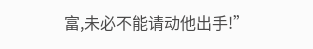富,未必不能请动他出手!”